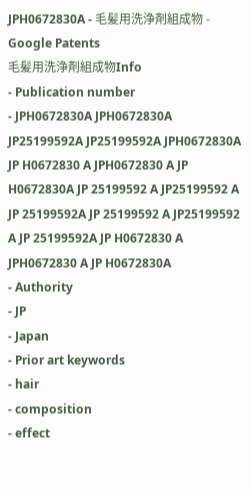JPH0672830A - 毛髪用洗浄剤組成物 - Google Patents
毛髪用洗浄剤組成物Info
- Publication number
- JPH0672830A JPH0672830A JP25199592A JP25199592A JPH0672830A JP H0672830 A JPH0672830 A JP H0672830A JP 25199592 A JP25199592 A JP 25199592A JP 25199592 A JP25199592 A JP 25199592A JP H0672830 A JPH0672830 A JP H0672830A
- Authority
- JP
- Japan
- Prior art keywords
- hair
- composition
- effect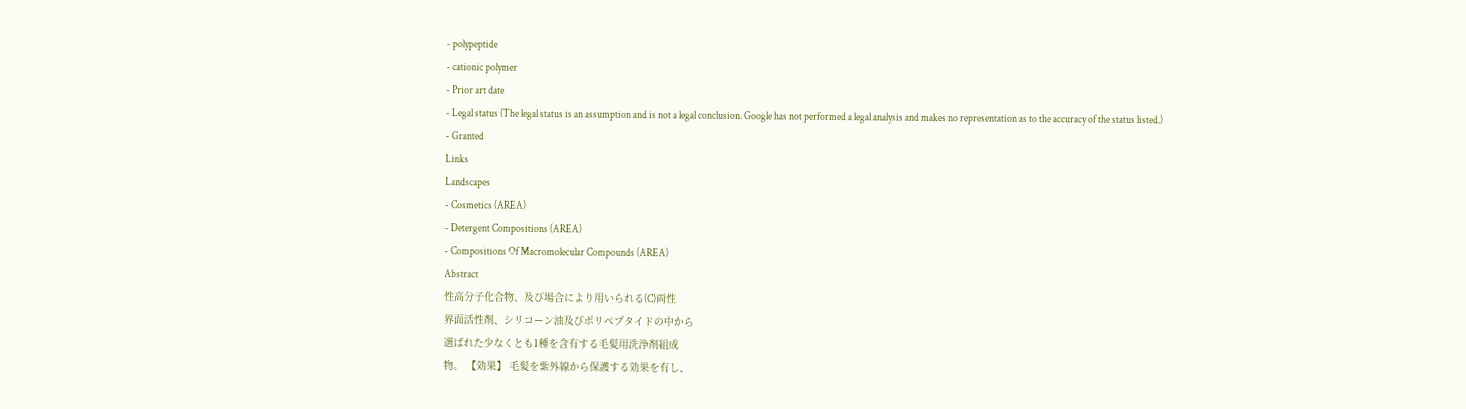- polypeptide
- cationic polymer
- Prior art date
- Legal status (The legal status is an assumption and is not a legal conclusion. Google has not performed a legal analysis and makes no representation as to the accuracy of the status listed.)
- Granted
Links
Landscapes
- Cosmetics (AREA)
- Detergent Compositions (AREA)
- Compositions Of Macromolecular Compounds (AREA)
Abstract
性高分子化合物、及び場合により用いられる(C)両性
界面活性剤、シリコーン油及びポリペプタイドの中から
選ばれた少なくとも1種を含有する毛髪用洗浄剤組成
物。 【効果】 毛髪を紫外線から保護する効果を有し、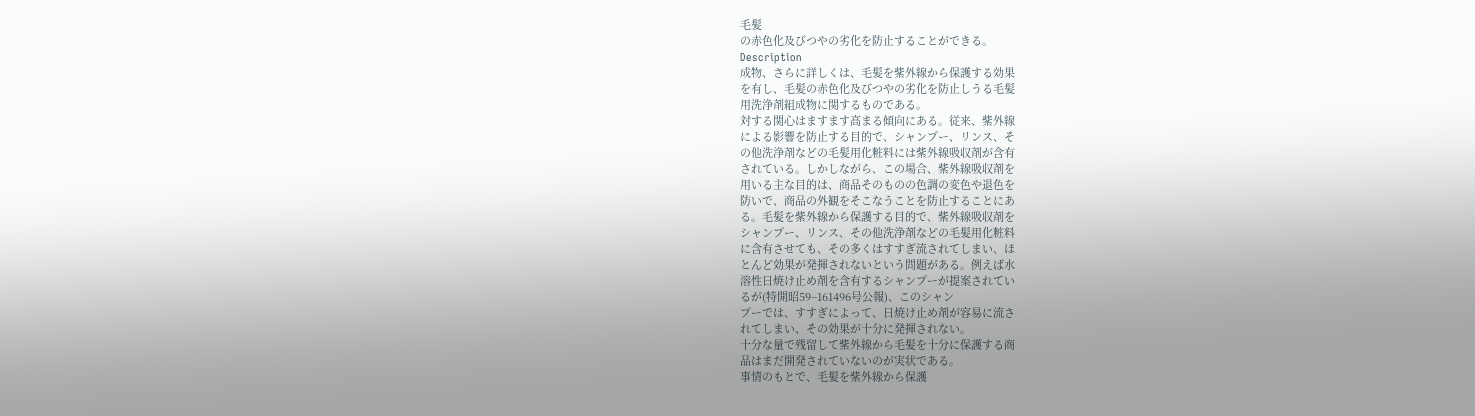毛髪
の赤色化及びつやの劣化を防止することができる。
Description
成物、さらに詳しくは、毛髪を紫外線から保護する効果
を有し、毛髪の赤色化及びつやの劣化を防止しうる毛髪
用洗浄剤組成物に関するものである。
対する関心はますます高まる傾向にある。従来、紫外線
による影響を防止する目的で、シャンプー、リンス、そ
の他洗浄剤などの毛髪用化粧料には紫外線吸収剤が含有
されている。しかしながら、この場合、紫外線吸収剤を
用いる主な目的は、商品そのものの色調の変色や退色を
防いで、商品の外観をそこなうことを防止することにあ
る。毛髪を紫外線から保護する目的で、紫外線吸収剤を
シャンプー、リンス、その他洗浄剤などの毛髪用化粧料
に含有させても、その多くはすすぎ流されてしまい、ほ
とんど効果が発揮されないという問題がある。例えば水
溶性日焼け止め剤を含有するシャンプーが提案されてい
るが(特開昭59−161496号公報)、このシャン
プーでは、すすぎによって、日焼け止め剤が容易に流さ
れてしまい、その効果が十分に発揮されない。
十分な量で残留して紫外線から毛髪を十分に保護する商
品はまだ開発されていないのが実状である。
事情のもとで、毛髪を紫外線から保護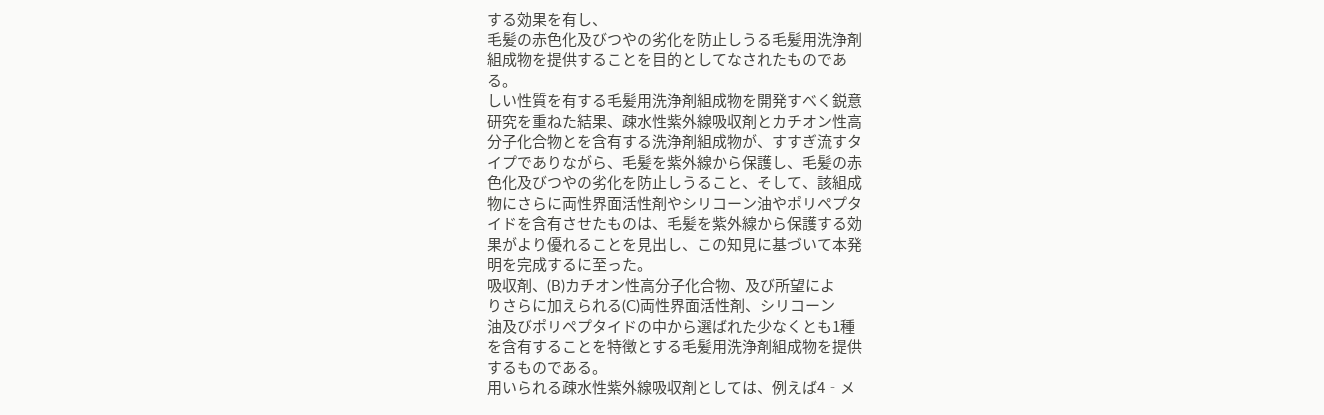する効果を有し、
毛髪の赤色化及びつやの劣化を防止しうる毛髪用洗浄剤
組成物を提供することを目的としてなされたものであ
る。
しい性質を有する毛髪用洗浄剤組成物を開発すべく鋭意
研究を重ねた結果、疎水性紫外線吸収剤とカチオン性高
分子化合物とを含有する洗浄剤組成物が、すすぎ流すタ
イプでありながら、毛髪を紫外線から保護し、毛髪の赤
色化及びつやの劣化を防止しうること、そして、該組成
物にさらに両性界面活性剤やシリコーン油やポリペプタ
イドを含有させたものは、毛髪を紫外線から保護する効
果がより優れることを見出し、この知見に基づいて本発
明を完成するに至った。
吸収剤、(B)カチオン性高分子化合物、及び所望によ
りさらに加えられる(C)両性界面活性剤、シリコーン
油及びポリペプタイドの中から選ばれた少なくとも1種
を含有することを特徴とする毛髪用洗浄剤組成物を提供
するものである。
用いられる疎水性紫外線吸収剤としては、例えば4‐メ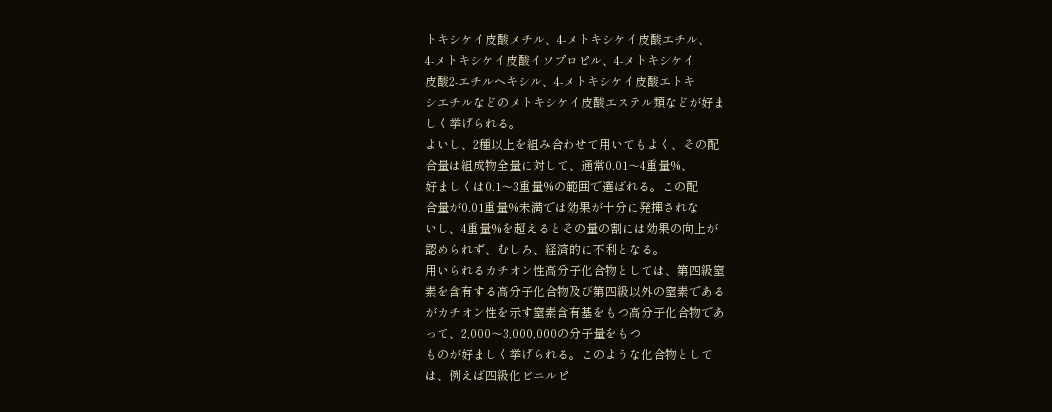トキシケイ皮酸メチル、4‐メトキシケイ皮酸エチル、
4‐メトキシケイ皮酸イソプロピル、4‐メトキシケイ
皮酸2‐エチルヘキシル、4‐メトキシケイ皮酸エトキ
シエチルなどのメトキシケイ皮酸エステル類などが好ま
しく挙げられる。
よいし、2種以上を組み合わせて用いてもよく、その配
合量は組成物全量に対して、通常0.01〜4重量%、
好ましくは0.1〜3重量%の範囲で選ばれる。この配
合量が0.01重量%未満では効果が十分に発揮されな
いし、4重量%を超えるとその量の割には効果の向上が
認められず、むしろ、経済的に不利となる。
用いられるカチオン性高分子化合物としては、第四級窒
素を含有する高分子化合物及び第四級以外の窒素である
がカチオン性を示す窒素含有基をもつ高分子化合物であ
って、2,000〜3,000,000の分子量をもつ
ものが好ましく挙げられる。このような化合物として
は、例えば四級化ビニルピ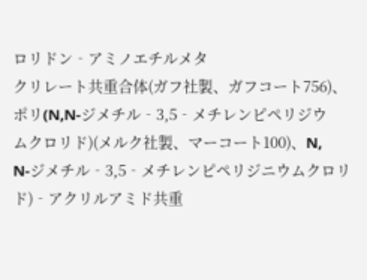ロリドン‐アミノエチルメタ
クリレート共重合体(ガフ社製、ガフコート756)、
ポリ(N,N‐ジメチル‐3,5‐メチレンピペリジウ
ムクロリド)(メルク社製、マーコート100)、N,
N‐ジメチル‐3,5‐メチレンピペリジニウムクロリ
ド)‐アクリルアミド共重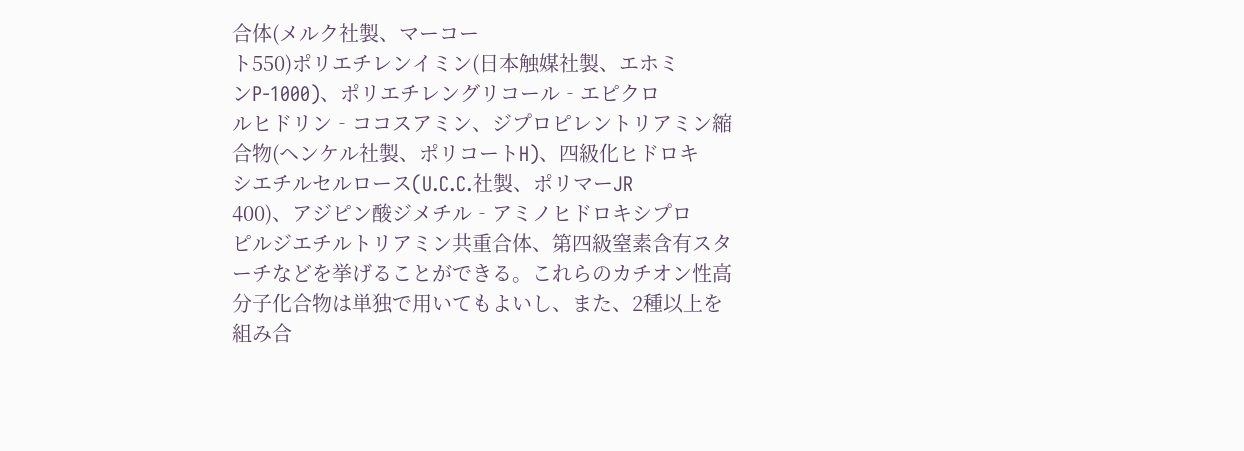合体(メルク社製、マーコー
ト550)ポリエチレンイミン(日本触媒社製、エホミ
ンP‐1000)、ポリエチレングリコール‐エピクロ
ルヒドリン‐ココスアミン、ジプロピレントリアミン縮
合物(ヘンケル社製、ポリコートH)、四級化ヒドロキ
シエチルセルロース(U.C.C.社製、ポリマーJR
400)、アジピン酸ジメチル‐アミノヒドロキシプロ
ピルジエチルトリアミン共重合体、第四級窒素含有スタ
ーチなどを挙げることができる。これらのカチオン性高
分子化合物は単独で用いてもよいし、また、2種以上を
組み合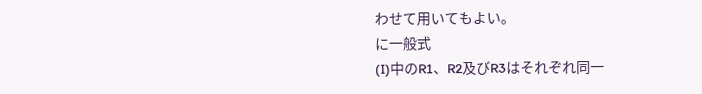わせて用いてもよい。
に一般式
(I)中のR1、R2及びR3はそれぞれ同一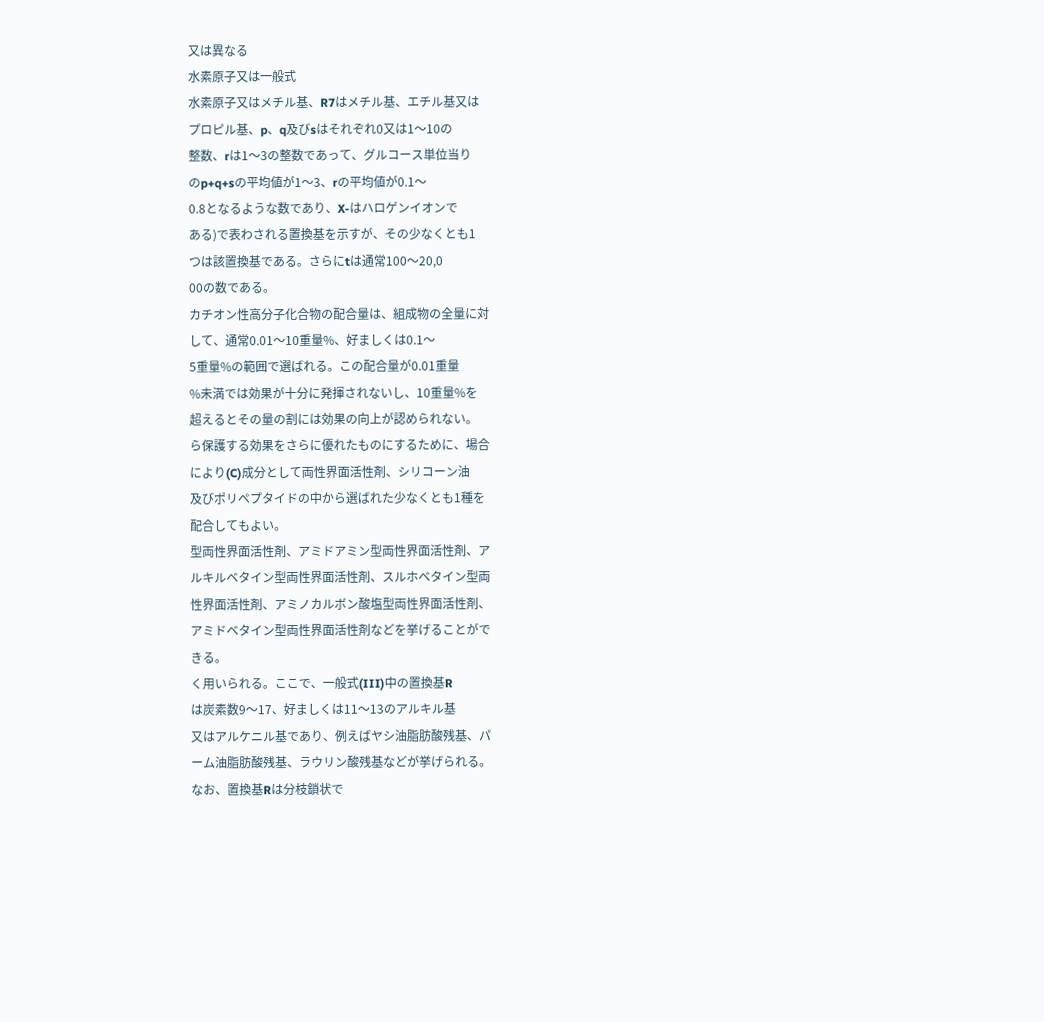又は異なる
水素原子又は一般式
水素原子又はメチル基、R7はメチル基、エチル基又は
プロピル基、p、q及びsはそれぞれ0又は1〜10の
整数、rは1〜3の整数であって、グルコース単位当り
のp+q+sの平均値が1〜3、rの平均値が0.1〜
0.8となるような数であり、X-はハロゲンイオンで
ある)で表わされる置換基を示すが、その少なくとも1
つは該置換基である。さらにtは通常100〜20,0
00の数である。
カチオン性高分子化合物の配合量は、組成物の全量に対
して、通常0.01〜10重量%、好ましくは0.1〜
5重量%の範囲で選ばれる。この配合量が0.01重量
%未満では効果が十分に発揮されないし、10重量%を
超えるとその量の割には効果の向上が認められない。
ら保護する効果をさらに優れたものにするために、場合
により(C)成分として両性界面活性剤、シリコーン油
及びポリペプタイドの中から選ばれた少なくとも1種を
配合してもよい。
型両性界面活性剤、アミドアミン型両性界面活性剤、ア
ルキルベタイン型両性界面活性剤、スルホベタイン型両
性界面活性剤、アミノカルボン酸塩型両性界面活性剤、
アミドベタイン型両性界面活性剤などを挙げることがで
きる。
く用いられる。ここで、一般式(III)中の置換基R
は炭素数9〜17、好ましくは11〜13のアルキル基
又はアルケニル基であり、例えばヤシ油脂肪酸残基、パ
ーム油脂肪酸残基、ラウリン酸残基などが挙げられる。
なお、置換基Rは分枝鎖状で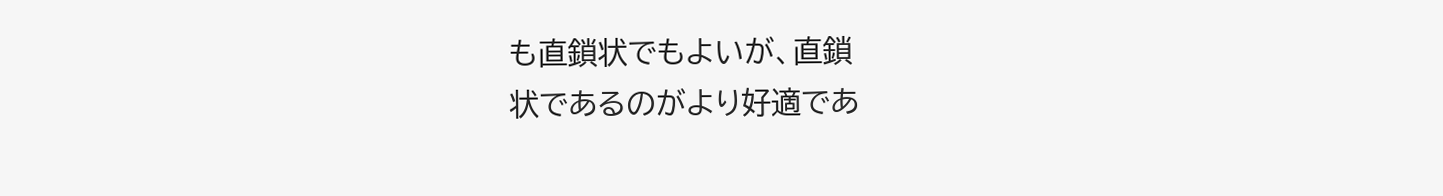も直鎖状でもよいが、直鎖
状であるのがより好適であ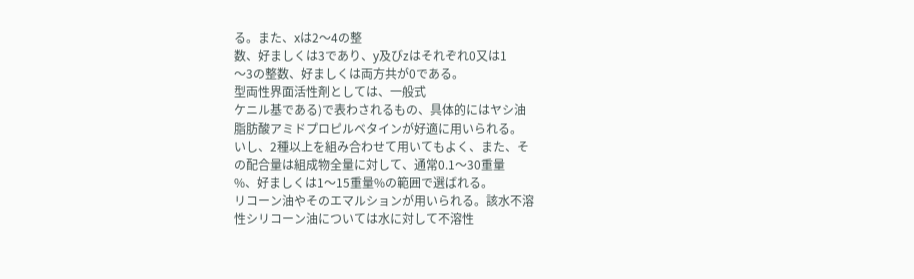る。また、xは2〜4の整
数、好ましくは3であり、y及びzはそれぞれ0又は1
〜3の整数、好ましくは両方共が0である。
型両性界面活性剤としては、一般式
ケニル基である)で表わされるもの、具体的にはヤシ油
脂肪酸アミドプロピルベタインが好適に用いられる。
いし、2種以上を組み合わせて用いてもよく、また、そ
の配合量は組成物全量に対して、通常0.1〜30重量
%、好ましくは1〜15重量%の範囲で選ばれる。
リコーン油やそのエマルションが用いられる。該水不溶
性シリコーン油については水に対して不溶性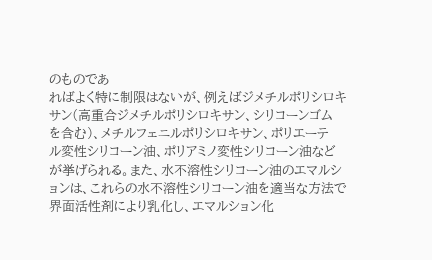のものであ
ればよく特に制限はないが、例えばジメチルポリシロキ
サン(高重合ジメチルポリシロキサン、シリコーンゴム
を含む)、メチルフェニルポリシロキサン、ポリエーテ
ル変性シリコーン油、ポリアミノ変性シリコーン油など
が挙げられる。また、水不溶性シリコーン油のエマルシ
ョンは、これらの水不溶性シリコーン油を適当な方法で
界面活性剤により乳化し、エマルション化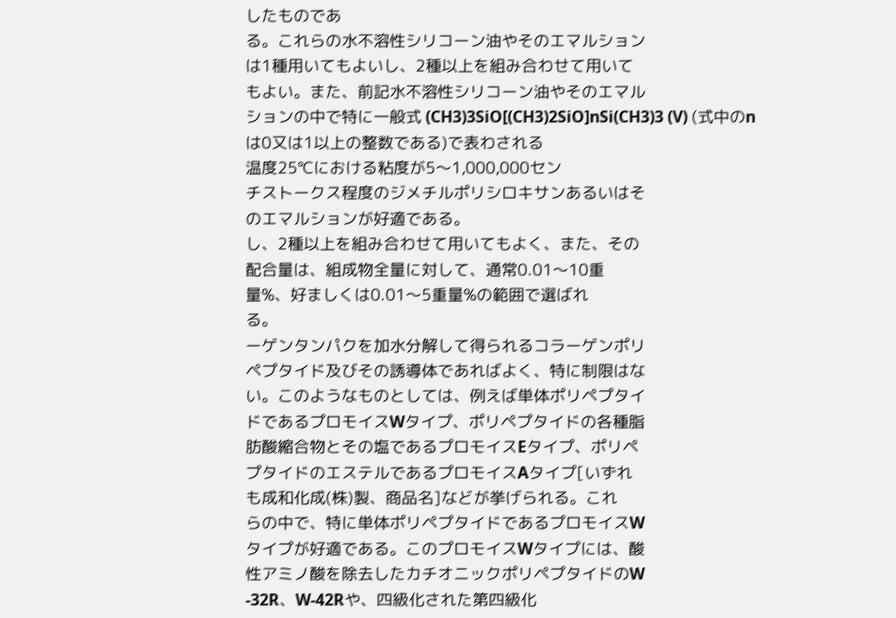したものであ
る。これらの水不溶性シリコーン油やそのエマルション
は1種用いてもよいし、2種以上を組み合わせて用いて
もよい。また、前記水不溶性シリコーン油やそのエマル
ションの中で特に一般式 (CH3)3SiO[(CH3)2SiO]nSi(CH3)3 (V) (式中のnは0又は1以上の整数である)で表わされる
温度25℃における粘度が5〜1,000,000セン
チストークス程度のジメチルポリシロキサンあるいはそ
のエマルションが好適である。
し、2種以上を組み合わせて用いてもよく、また、その
配合量は、組成物全量に対して、通常0.01〜10重
量%、好ましくは0.01〜5重量%の範囲で選ばれ
る。
ーゲンタンパクを加水分解して得られるコラーゲンポリ
ペプタイド及びその誘導体であればよく、特に制限はな
い。このようなものとしては、例えば単体ポリペプタイ
ドであるプロモイスWタイプ、ポリペプタイドの各種脂
肪酸縮合物とその塩であるプロモイスEタイプ、ポリペ
プタイドのエステルであるプロモイスAタイプ[いずれ
も成和化成(株)製、商品名]などが挙げられる。これ
らの中で、特に単体ポリペプタイドであるプロモイスW
タイプが好適である。このプロモイスWタイプには、酸
性アミノ酸を除去したカチオニックポリペプタイドのW
‐32R、W‐42Rや、四級化された第四級化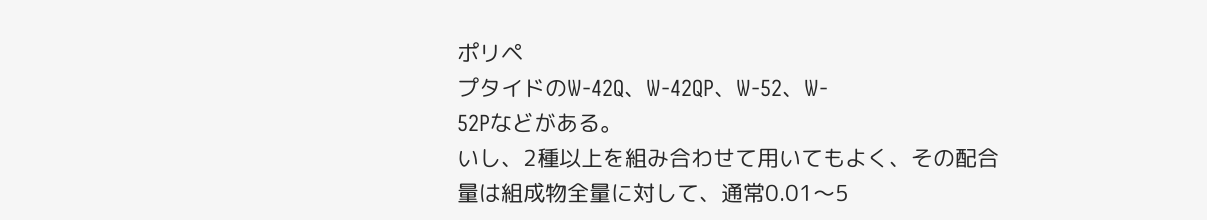ポリペ
プタイドのW‐42Q、W‐42QP、W‐52、W‐
52Pなどがある。
いし、2種以上を組み合わせて用いてもよく、その配合
量は組成物全量に対して、通常0.01〜5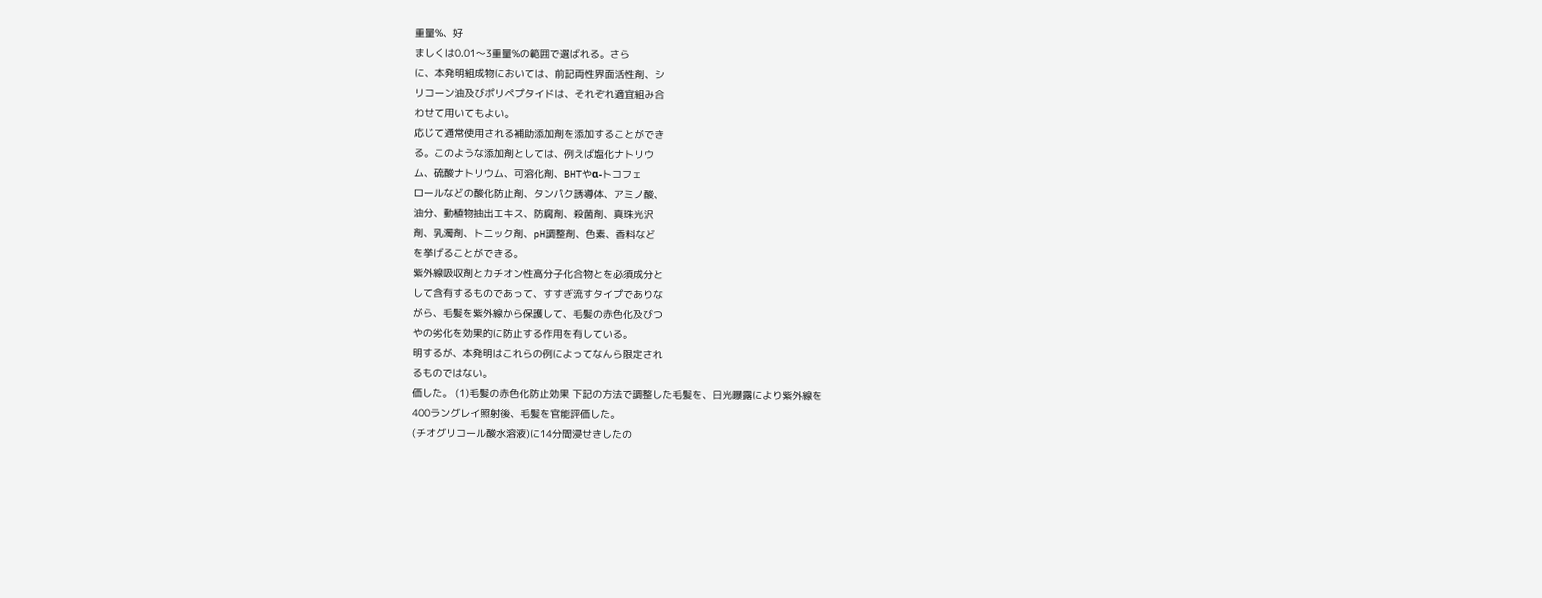重量%、好
ましくは0.01〜3重量%の範囲で選ばれる。さら
に、本発明組成物においては、前記両性界面活性剤、シ
リコーン油及びポリペプタイドは、それぞれ適宜組み合
わせて用いてもよい。
応じて通常使用される補助添加剤を添加することができ
る。このような添加剤としては、例えば塩化ナトリウ
ム、硫酸ナトリウム、可溶化剤、BHTやα‐トコフェ
ロールなどの酸化防止剤、タンパク誘導体、アミノ酸、
油分、動植物抽出エキス、防腐剤、殺菌剤、真珠光沢
剤、乳濁剤、トニック剤、pH調整剤、色素、香料など
を挙げることができる。
紫外線吸収剤とカチオン性高分子化合物とを必須成分と
して含有するものであって、すすぎ流すタイプでありな
がら、毛髪を紫外線から保護して、毛髪の赤色化及びつ
やの劣化を効果的に防止する作用を有している。
明するが、本発明はこれらの例によってなんら限定され
るものではない。
価した。 (1)毛髪の赤色化防止効果 下記の方法で調整した毛髪を、日光曝露により紫外線を
400ラングレイ照射後、毛髪を官能評価した。
(チオグリコール酸水溶液)に14分間浸せきしたの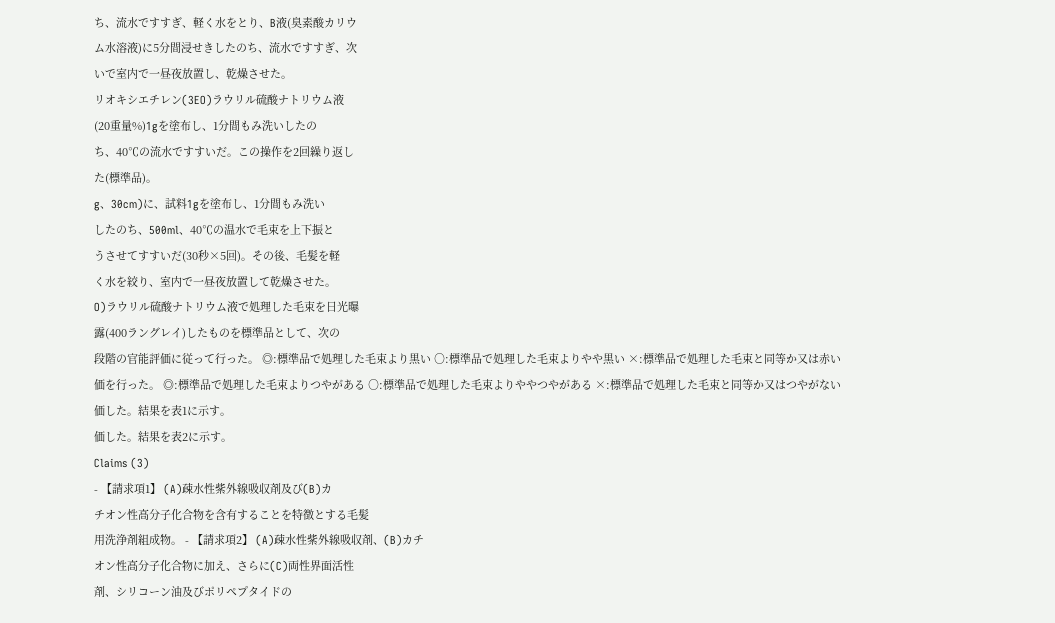ち、流水ですすぎ、軽く水をとり、B液(臭素酸カリウ
ム水溶液)に5分間浸せきしたのち、流水ですすぎ、次
いで室内で一昼夜放置し、乾燥させた。
リオキシエチレン(3EO)ラウリル硫酸ナトリウム液
(20重量%)1gを塗布し、1分間もみ洗いしたの
ち、40℃の流水ですすいだ。この操作を2回繰り返し
た(標準品)。
g、30cm)に、試料1gを塗布し、1分間もみ洗い
したのち、500ml、40℃の温水で毛束を上下振と
うさせてすすいだ(30秒×5回)。その後、毛髪を軽
く水を絞り、室内で一昼夜放置して乾燥させた。
O)ラウリル硫酸ナトリウム液で処理した毛束を日光曝
露(400ラングレイ)したものを標準品として、次の
段階の官能評価に従って行った。 ◎:標準品で処理した毛束より黒い ○:標準品で処理した毛束よりやや黒い ×:標準品で処理した毛束と同等か又は赤い
価を行った。 ◎:標準品で処理した毛束よりつやがある ○:標準品で処理した毛束よりややつやがある ×:標準品で処理した毛束と同等か又はつやがない
価した。結果を表1に示す。
価した。結果を表2に示す。
Claims (3)
- 【請求項1】 (A)疎水性紫外線吸収剤及び(B)カ
チオン性高分子化合物を含有することを特徴とする毛髪
用洗浄剤組成物。 - 【請求項2】 (A)疎水性紫外線吸収剤、(B)カチ
オン性高分子化合物に加え、さらに(C)両性界面活性
剤、シリコーン油及びポリペプタイドの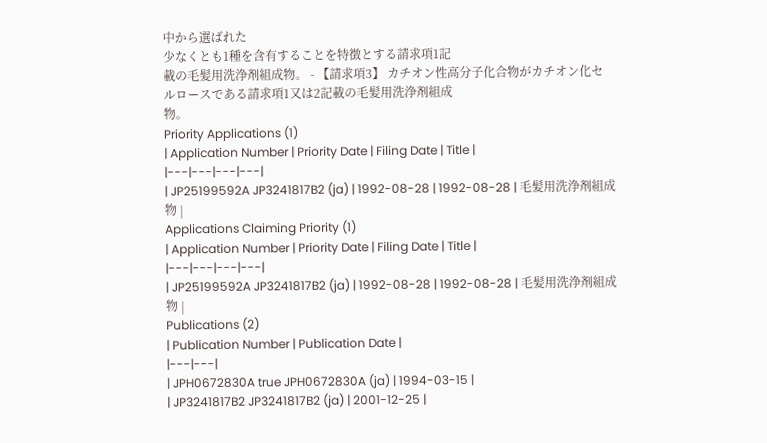中から選ばれた
少なくとも1種を含有することを特徴とする請求項1記
載の毛髪用洗浄剤組成物。 - 【請求項3】 カチオン性高分子化合物がカチオン化セ
ルロースである請求項1又は2記載の毛髪用洗浄剤組成
物。
Priority Applications (1)
| Application Number | Priority Date | Filing Date | Title |
|---|---|---|---|
| JP25199592A JP3241817B2 (ja) | 1992-08-28 | 1992-08-28 | 毛髪用洗浄剤組成物 |
Applications Claiming Priority (1)
| Application Number | Priority Date | Filing Date | Title |
|---|---|---|---|
| JP25199592A JP3241817B2 (ja) | 1992-08-28 | 1992-08-28 | 毛髪用洗浄剤組成物 |
Publications (2)
| Publication Number | Publication Date |
|---|---|
| JPH0672830A true JPH0672830A (ja) | 1994-03-15 |
| JP3241817B2 JP3241817B2 (ja) | 2001-12-25 |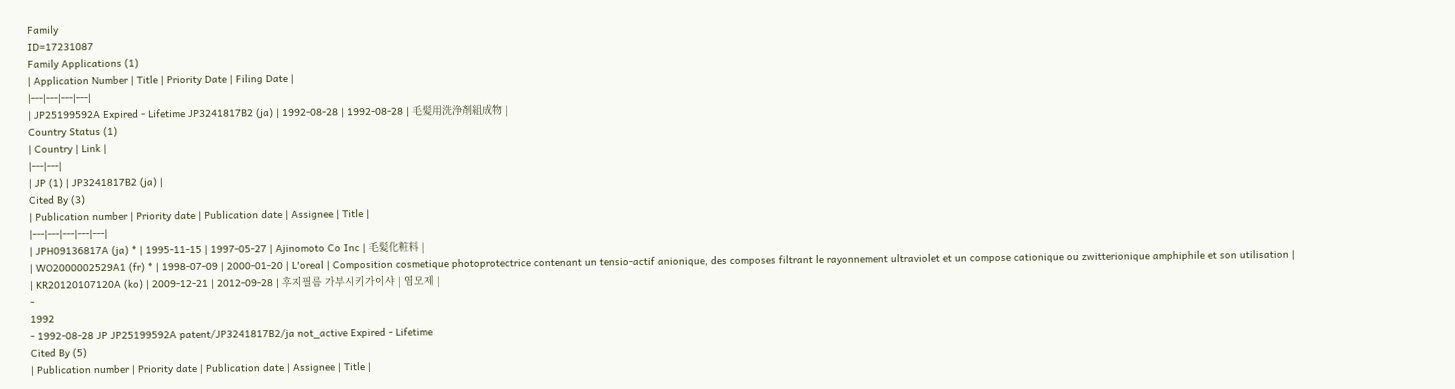Family
ID=17231087
Family Applications (1)
| Application Number | Title | Priority Date | Filing Date |
|---|---|---|---|
| JP25199592A Expired - Lifetime JP3241817B2 (ja) | 1992-08-28 | 1992-08-28 | 毛髪用洗浄剤組成物 |
Country Status (1)
| Country | Link |
|---|---|
| JP (1) | JP3241817B2 (ja) |
Cited By (3)
| Publication number | Priority date | Publication date | Assignee | Title |
|---|---|---|---|---|
| JPH09136817A (ja) * | 1995-11-15 | 1997-05-27 | Ajinomoto Co Inc | 毛髪化粧料 |
| WO2000002529A1 (fr) * | 1998-07-09 | 2000-01-20 | L'oreal | Composition cosmetique photoprotectrice contenant un tensio-actif anionique, des composes filtrant le rayonnement ultraviolet et un compose cationique ou zwitterionique amphiphile et son utilisation |
| KR20120107120A (ko) | 2009-12-21 | 2012-09-28 | 후지필름 가부시키가이샤 | 염모제 |
-
1992
- 1992-08-28 JP JP25199592A patent/JP3241817B2/ja not_active Expired - Lifetime
Cited By (5)
| Publication number | Priority date | Publication date | Assignee | Title |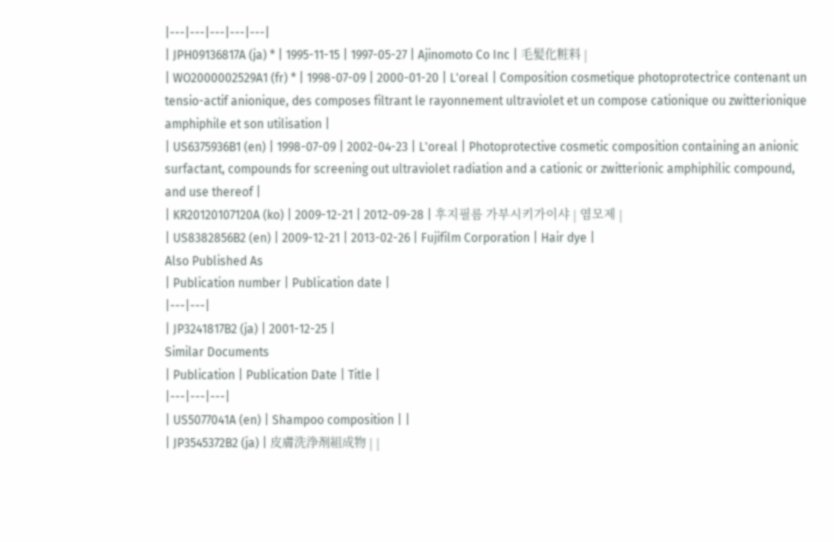|---|---|---|---|---|
| JPH09136817A (ja) * | 1995-11-15 | 1997-05-27 | Ajinomoto Co Inc | 毛髪化粧料 |
| WO2000002529A1 (fr) * | 1998-07-09 | 2000-01-20 | L'oreal | Composition cosmetique photoprotectrice contenant un tensio-actif anionique, des composes filtrant le rayonnement ultraviolet et un compose cationique ou zwitterionique amphiphile et son utilisation |
| US6375936B1 (en) | 1998-07-09 | 2002-04-23 | L'oreal | Photoprotective cosmetic composition containing an anionic surfactant, compounds for screening out ultraviolet radiation and a cationic or zwitterionic amphiphilic compound, and use thereof |
| KR20120107120A (ko) | 2009-12-21 | 2012-09-28 | 후지필름 가부시키가이샤 | 염모제 |
| US8382856B2 (en) | 2009-12-21 | 2013-02-26 | Fujifilm Corporation | Hair dye |
Also Published As
| Publication number | Publication date |
|---|---|
| JP3241817B2 (ja) | 2001-12-25 |
Similar Documents
| Publication | Publication Date | Title |
|---|---|---|
| US5077041A (en) | Shampoo composition | |
| JP3545372B2 (ja) | 皮膚洗浄剤組成物 | |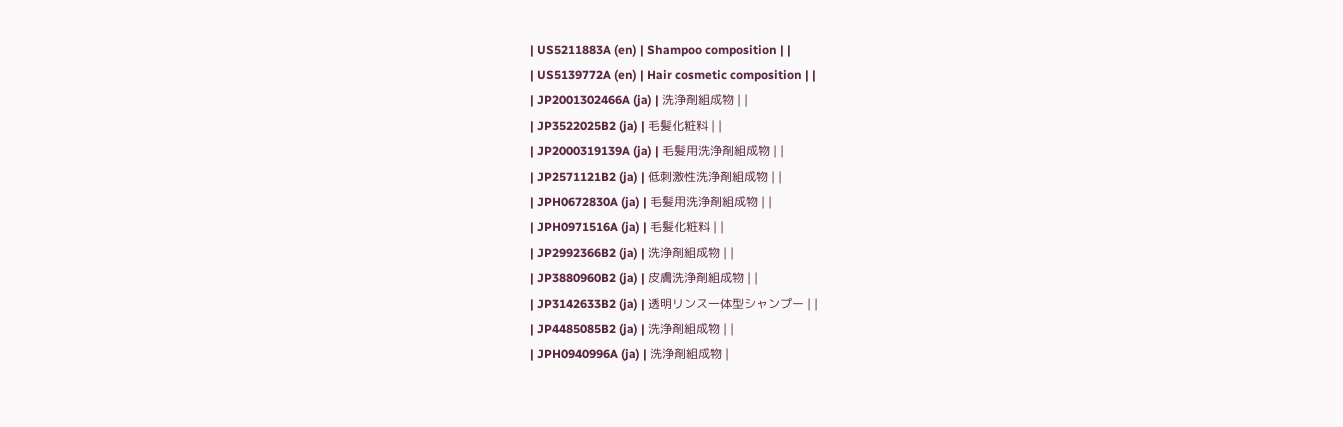| US5211883A (en) | Shampoo composition | |
| US5139772A (en) | Hair cosmetic composition | |
| JP2001302466A (ja) | 洗浄剤組成物 | |
| JP3522025B2 (ja) | 毛髪化粧料 | |
| JP2000319139A (ja) | 毛髪用洗浄剤組成物 | |
| JP2571121B2 (ja) | 低刺激性洗浄剤組成物 | |
| JPH0672830A (ja) | 毛髪用洗浄剤組成物 | |
| JPH0971516A (ja) | 毛髪化粧料 | |
| JP2992366B2 (ja) | 洗浄剤組成物 | |
| JP3880960B2 (ja) | 皮膚洗浄剤組成物 | |
| JP3142633B2 (ja) | 透明リンス一体型シャンプー | |
| JP4485085B2 (ja) | 洗浄剤組成物 | |
| JPH0940996A (ja) | 洗浄剤組成物 |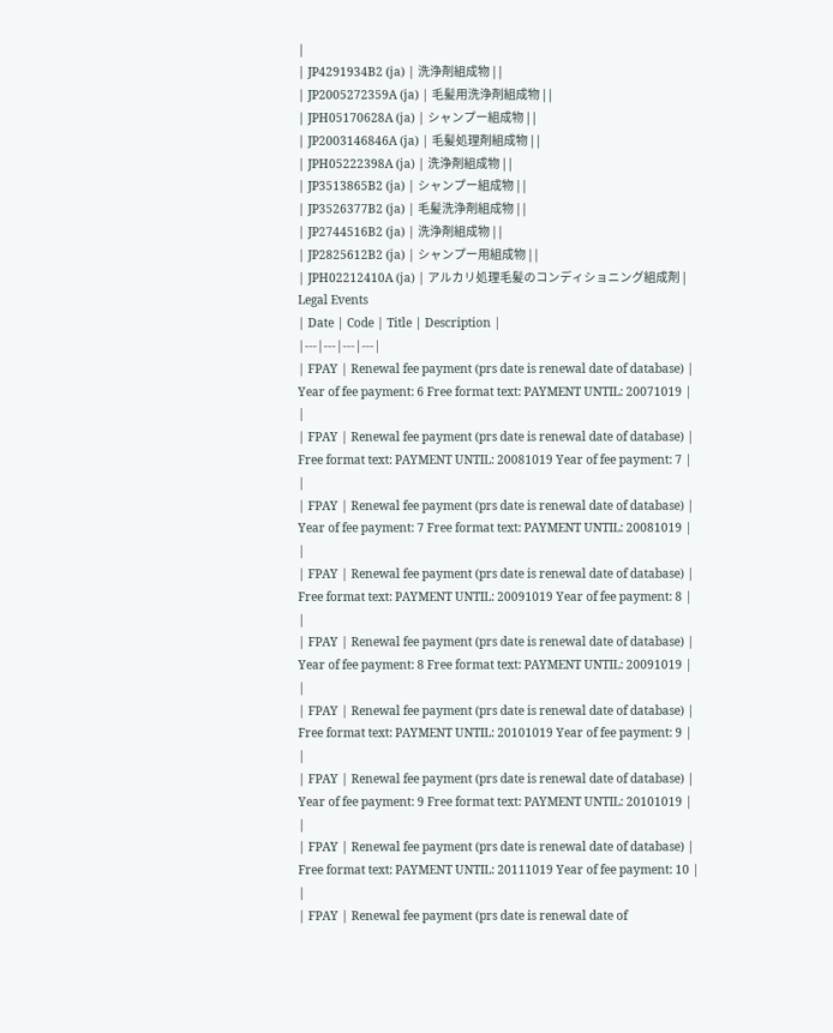|
| JP4291934B2 (ja) | 洗浄剤組成物 | |
| JP2005272359A (ja) | 毛髪用洗浄剤組成物 | |
| JPH05170628A (ja) | シャンプー組成物 | |
| JP2003146846A (ja) | 毛髪処理剤組成物 | |
| JPH05222398A (ja) | 洗浄剤組成物 | |
| JP3513865B2 (ja) | シャンプー組成物 | |
| JP3526377B2 (ja) | 毛髪洗浄剤組成物 | |
| JP2744516B2 (ja) | 洗浄剤組成物 | |
| JP2825612B2 (ja) | シャンプー用組成物 | |
| JPH02212410A (ja) | アルカリ処理毛髪のコンディショニング組成剤 |
Legal Events
| Date | Code | Title | Description |
|---|---|---|---|
| FPAY | Renewal fee payment (prs date is renewal date of database) |
Year of fee payment: 6 Free format text: PAYMENT UNTIL: 20071019 |
|
| FPAY | Renewal fee payment (prs date is renewal date of database) |
Free format text: PAYMENT UNTIL: 20081019 Year of fee payment: 7 |
|
| FPAY | Renewal fee payment (prs date is renewal date of database) |
Year of fee payment: 7 Free format text: PAYMENT UNTIL: 20081019 |
|
| FPAY | Renewal fee payment (prs date is renewal date of database) |
Free format text: PAYMENT UNTIL: 20091019 Year of fee payment: 8 |
|
| FPAY | Renewal fee payment (prs date is renewal date of database) |
Year of fee payment: 8 Free format text: PAYMENT UNTIL: 20091019 |
|
| FPAY | Renewal fee payment (prs date is renewal date of database) |
Free format text: PAYMENT UNTIL: 20101019 Year of fee payment: 9 |
|
| FPAY | Renewal fee payment (prs date is renewal date of database) |
Year of fee payment: 9 Free format text: PAYMENT UNTIL: 20101019 |
|
| FPAY | Renewal fee payment (prs date is renewal date of database) |
Free format text: PAYMENT UNTIL: 20111019 Year of fee payment: 10 |
|
| FPAY | Renewal fee payment (prs date is renewal date of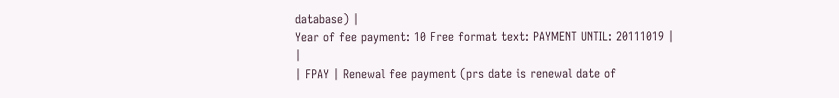database) |
Year of fee payment: 10 Free format text: PAYMENT UNTIL: 20111019 |
|
| FPAY | Renewal fee payment (prs date is renewal date of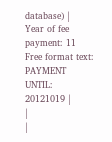database) |
Year of fee payment: 11 Free format text: PAYMENT UNTIL: 20121019 |
|
|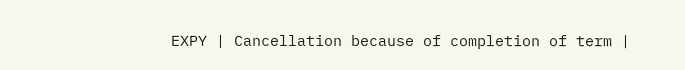EXPY | Cancellation because of completion of term |